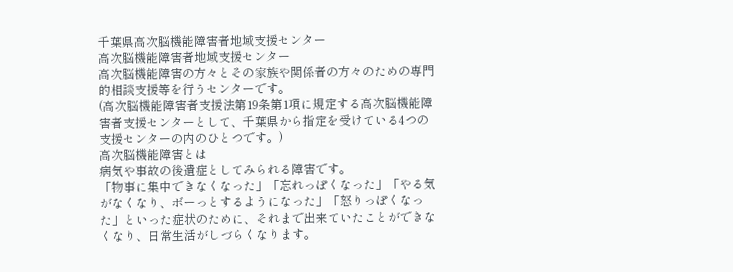千葉県高次脳機能障害者地域支援センター
高次脳機能障害者地域支援センター
高次脳機能障害の方々とその家族や関係者の方々のための専門的相談支援等を行うセンターです。
(高次脳機能障害者支援法第19条第1項に規定する高次脳機能障害者支援センターとして、千葉県から指定を受けている4つの支援センターの内のひとつです。)
高次脳機能障害とは
病気や事故の後遺症としてみられる障害です。
「物事に集中できなくなった」「忘れっぽくなった」「やる気がなくなり、ボーっとするようになった」「怒りっぽくなった」といった症状のために、それまで出来ていたことができなくなり、日常生活がしづらくなります。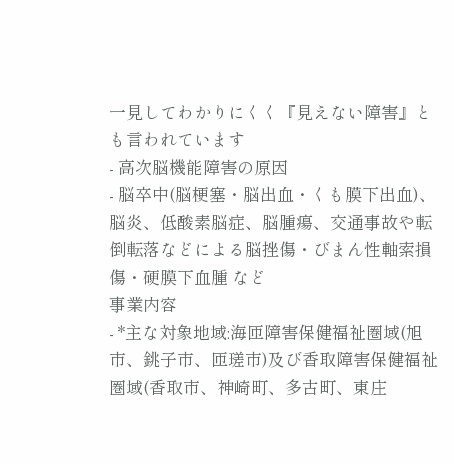一見してわかりにくく『見えない障害』とも言われています
- 高次脳機能障害の原因
- 脳卒中(脳梗塞・脳出血・くも膜下出血)、脳炎、低酸素脳症、脳腫瘍、交通事故や転倒転落などによる脳挫傷・びまん性軸索損傷・硬膜下血腫 など
事業内容
- *主な対象地域:海匝障害保健福祉圏域(旭市、銚子市、匝瑳市)及び香取障害保健福祉圏域(香取市、神崎町、多古町、東庄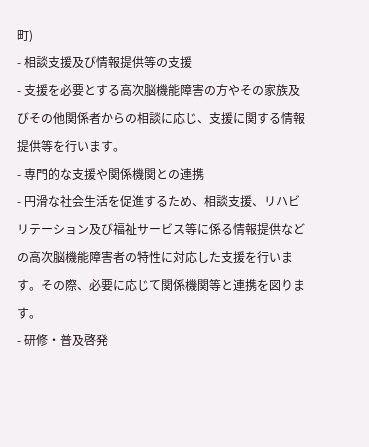町)
- 相談支援及び情報提供等の支援
- 支援を必要とする高次脳機能障害の方やその家族及びその他関係者からの相談に応じ、支援に関する情報提供等を行います。
- 専門的な支援や関係機関との連携
- 円滑な社会生活を促進するため、相談支援、リハビリテーション及び福祉サービス等に係る情報提供などの高次脳機能障害者の特性に対応した支援を行います。その際、必要に応じて関係機関等と連携を図ります。
- 研修・普及啓発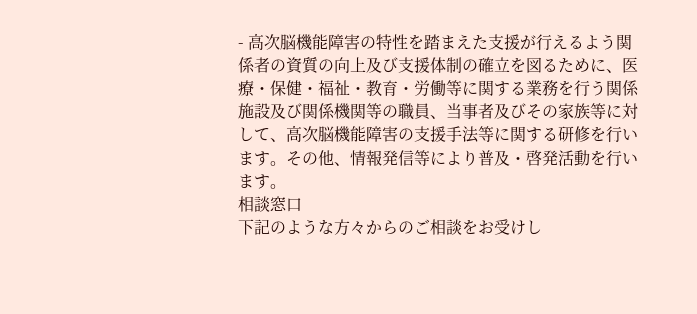- 高次脳機能障害の特性を踏まえた支援が行えるよう関係者の資質の向上及び支援体制の確立を図るために、医療・保健・福祉・教育・労働等に関する業務を行う関係施設及び関係機関等の職員、当事者及びその家族等に対して、高次脳機能障害の支援手法等に関する研修を行います。その他、情報発信等により普及・啓発活動を行います。
相談窓口
下記のような方々からのご相談をお受けし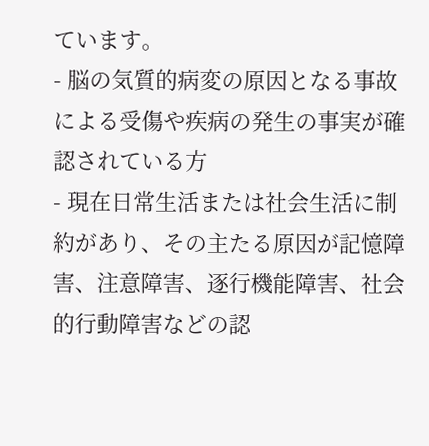ています。
- 脳の気質的病変の原因となる事故による受傷や疾病の発生の事実が確認されている方
- 現在日常生活または社会生活に制約があり、その主たる原因が記憶障害、注意障害、逐行機能障害、社会的行動障害などの認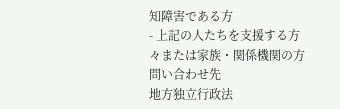知障害である方
- 上記の人たちを支援する方々または家族・関係機関の方
問い合わせ先
地方独立行政法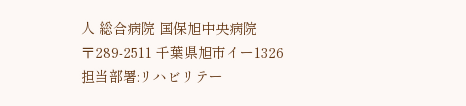人 総合病院 国保旭中央病院
〒289-2511 千葉県旭市イー1326
担当部署:リハビリテー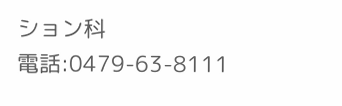ション科
電話:0479-63-8111